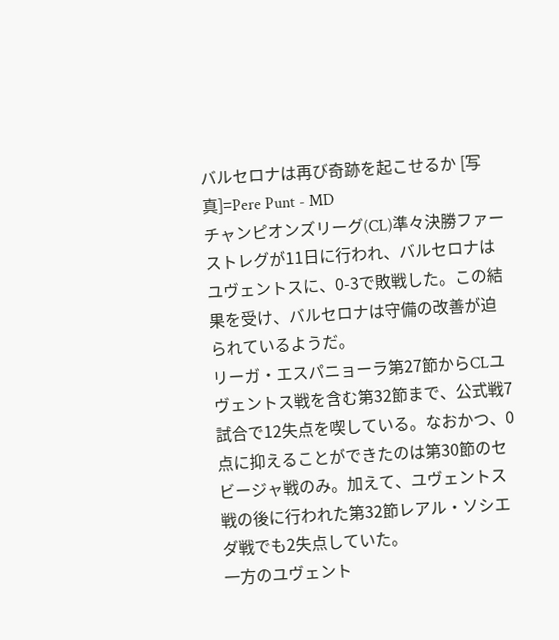バルセロナは再び奇跡を起こせるか [写真]=Pere Punt - MD
チャンピオンズリーグ(CL)準々決勝ファーストレグが11日に行われ、バルセロナはユヴェントスに、0-3で敗戦した。この結果を受け、バルセロナは守備の改善が迫られているようだ。
リーガ・エスパニョーラ第27節からCLユヴェントス戦を含む第32節まで、公式戦7試合で12失点を喫している。なおかつ、0点に抑えることができたのは第30節のセビージャ戦のみ。加えて、ユヴェントス戦の後に行われた第32節レアル・ソシエダ戦でも2失点していた。
一方のユヴェント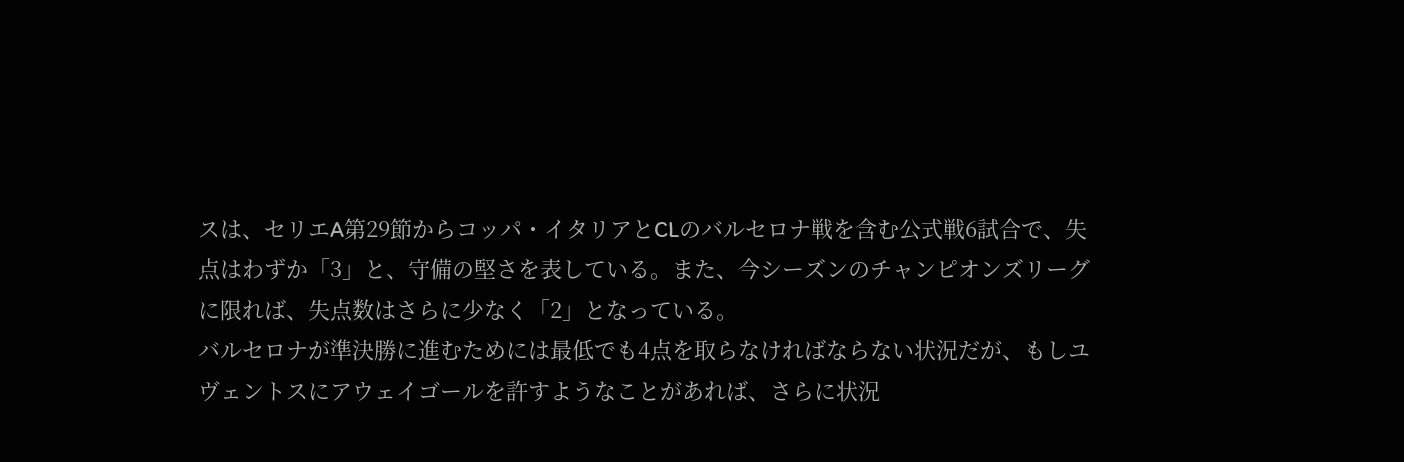スは、セリエA第29節からコッパ・イタリアとCLのバルセロナ戦を含む公式戦6試合で、失点はわずか「3」と、守備の堅さを表している。また、今シーズンのチャンピオンズリーグに限れば、失点数はさらに少なく「2」となっている。
バルセロナが準決勝に進むためには最低でも4点を取らなければならない状況だが、もしユヴェントスにアウェイゴールを許すようなことがあれば、さらに状況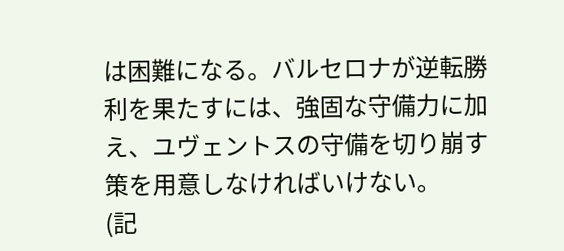は困難になる。バルセロナが逆転勝利を果たすには、強固な守備力に加え、ユヴェントスの守備を切り崩す策を用意しなければいけない。
(記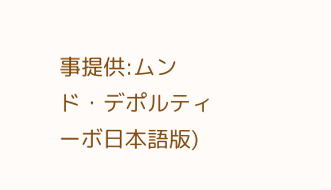事提供:ムンド・デポルティーボ日本語版)